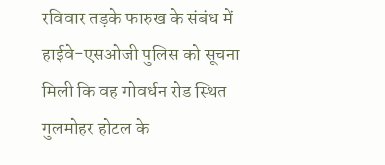रविवार तड़के फारुख के संबंध में हाईवे-एसओजी पुलिस को सूचना मिली कि वह गोवर्धन रोड स्थित गुलमोहर होटल के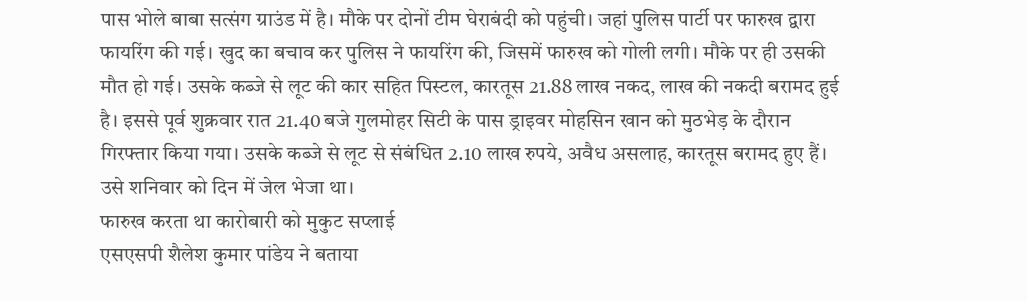पास भोले बाबा सत्संग ग्राउंड में है। मौके पर दोनों टीम घेराबंदी को पहुंची। जहां पुलिस पार्टी पर फारुख द्वारा फायरिंग की गई। खुद का बचाव कर पुलिस ने फायरिंग की, जिसमें फारुख को गोली लगी। मौके पर ही उसकी मौत हो गई। उसके कब्जे से लूट की कार सहित पिस्टल, कारतूस 21.88 लाख नकद, लाख की नकदी बरामद हुई है। इससे पूर्व शुक्रवार रात 21.40 बजे गुलमोहर सिटी के पास ड्राइवर मोहसिन खान को मुठभेड़ के दौरान गिरफ्तार किया गया। उसके कब्जे से लूट से संबंधित 2.10 लाख रुपये, अवैध असलाह, कारतूस बरामद हुए हैं। उसे शनिवार को दिन में जेल भेजा था।
फारुख करता था कारोबारी को मुकुट सप्लाई
एसएसपी शैलेश कुमार पांडेय ने बताया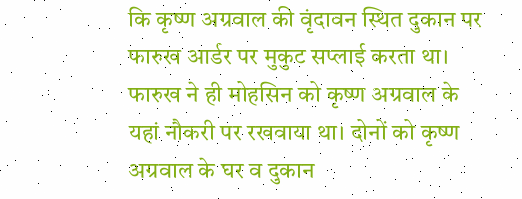कि कृष्ण अग्रवाल की वृंदावन स्थित दुकान पर फारुख आर्डर पर मुकुट सप्लाई करता था। फारुख ने ही मोहसिन को कृष्ण अग्रवाल के यहां नौकरी पर रखवाया था। दोनों को कृष्ण अग्रवाल के घर व दुकान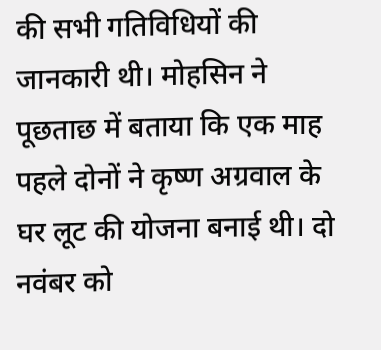की सभी गतिविधियों की जानकारी थी। मोहसिन ने पूछताछ में बताया कि एक माह पहले दोनों ने कृष्ण अग्रवाल के घर लूट की योजना बनाई थी। दो नवंबर को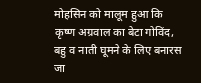मोहसिन को मालूम हुआ कि कृष्ण अग्रवाल का बेटा गोविंद, बहु व नाती घूमने के लिए बनारस जा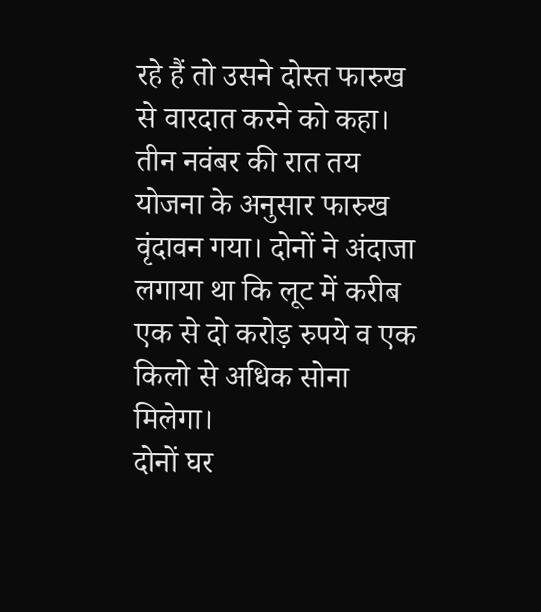रहे हैं तो उसने दोस्त फारुख से वारदात करने को कहा। तीन नवंबर की रात तय योजना के अनुसार फारुख वृंदावन गया। दोनों ने अंदाजा लगाया था कि लूट में करीब एक से दो करोड़ रुपये व एक किलो से अधिक सोना मिलेगा।
दोनों घर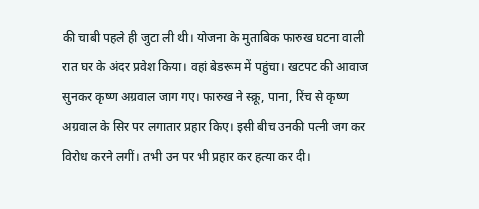की चाबी पहले ही जुटा ली थी। योजना के मुताबिक फारुख घटना वाली रात घर के अंदर प्रवेश किया। वहां बेडरूम में पहुंचा। खटपट की आवाज सुनकर कृष्ण अग्रवाल जाग गए। फारुख ने स्क्रू, पाना, रिंच से कृष्ण अग्रवाल के सिर पर लगातार प्रहार किए। इसी बीच उनकी पत्नी जग कर विरोध करने लगीं। तभी उन पर भी प्रहार कर हत्या कर दी।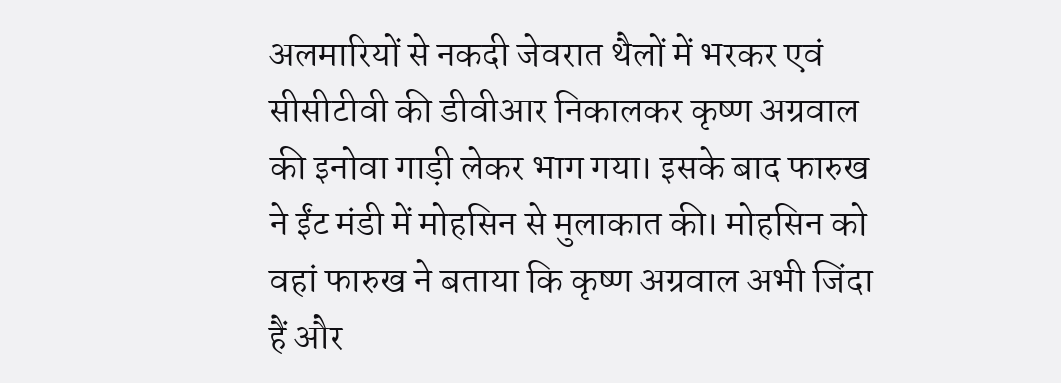अलमारियों से नकदी जेवरात थैलों में भरकर एवं सीसीटीवी की डीवीआर निकालकर कृष्ण अग्रवाल की इनोवा गाड़ी लेकर भाग गया। इसके बाद फारुख ने ईंट मंडी में मोहसिन से मुलाकात की। मोहसिन को वहां फारुख ने बताया कि कृष्ण अग्रवाल अभी जिंदा हैं और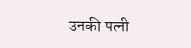उनकी पत्नी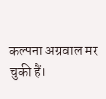कल्पना अग्रवाल मर चुकी हैं।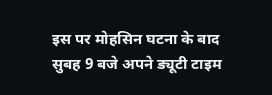इस पर मोहसिन घटना के बाद सुबह 9 बजे अपने ड्यूटी टाइम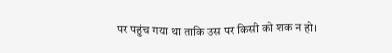पर पहुंच गया था ताकि उस पर किसी को शक न हो।